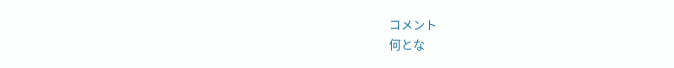コメント
何とな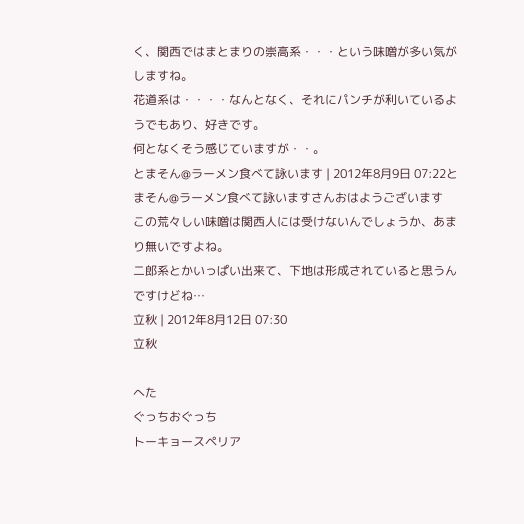く、関西ではまとまりの崇高系・・・という味噌が多い気がしますね。
花道系は・・・・なんとなく、それにパンチが利いているようでもあり、好きです。
何となくそう感じていますが・・。
とまそん@ラーメン食べて詠います | 2012年8月9日 07:22とまそん@ラーメン食べて詠いますさんおはようございます
この荒々しい味噌は関西人には受けないんでしょうか、あまり無いですよね。
二郎系とかいっぱい出来て、下地は形成されていると思うんですけどね…
立秋 | 2012年8月12日 07:30
立秋

へた
ぐっちおぐっち
トーキョースペリア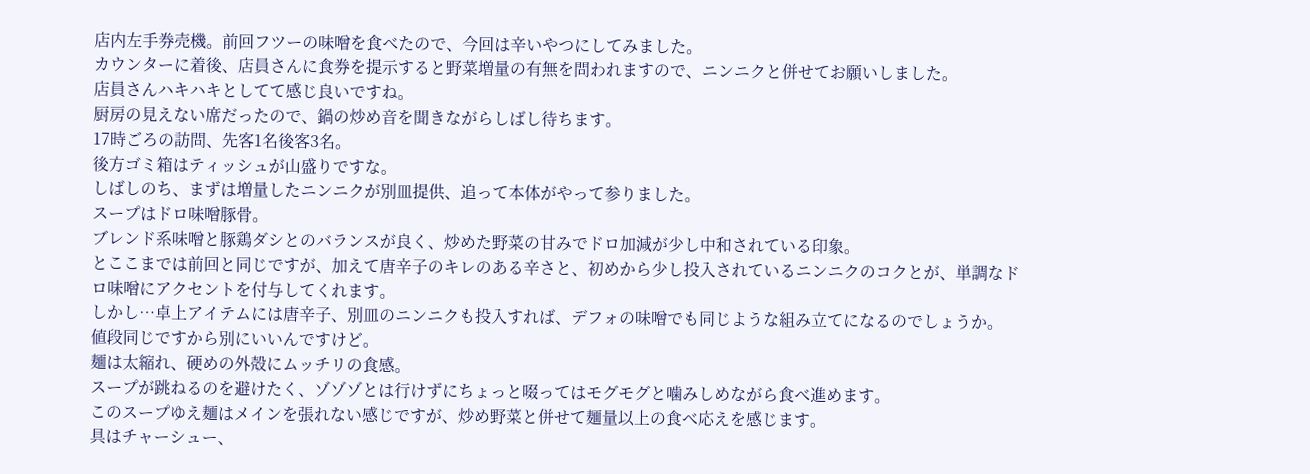店内左手券売機。前回フツーの味噌を食べたので、今回は辛いやつにしてみました。
カウンターに着後、店員さんに食券を提示すると野菜増量の有無を問われますので、ニンニクと併せてお願いしました。
店員さんハキハキとしてて感じ良いですね。
厨房の見えない席だったので、鍋の炒め音を聞きながらしばし待ちます。
17時ごろの訪問、先客1名後客3名。
後方ゴミ箱はティッシュが山盛りですな。
しばしのち、まずは増量したニンニクが別皿提供、追って本体がやって参りました。
スープはドロ味噌豚骨。
ブレンド系味噌と豚鶏ダシとのバランスが良く、炒めた野菜の甘みでドロ加減が少し中和されている印象。
とここまでは前回と同じですが、加えて唐辛子のキレのある辛さと、初めから少し投入されているニンニクのコクとが、単調なドロ味噌にアクセントを付与してくれます。
しかし…卓上アイテムには唐辛子、別皿のニンニクも投入すれば、デフォの味噌でも同じような組み立てになるのでしょうか。
値段同じですから別にいいんですけど。
麺は太縮れ、硬めの外殻にムッチリの食感。
スープが跳ねるのを避けたく、ゾゾゾとは行けずにちょっと啜ってはモグモグと噛みしめながら食べ進めます。
このスープゆえ麺はメインを張れない感じですが、炒め野菜と併せて麺量以上の食べ応えを感じます。
具はチャーシュー、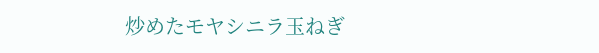炒めたモヤシニラ玉ねぎ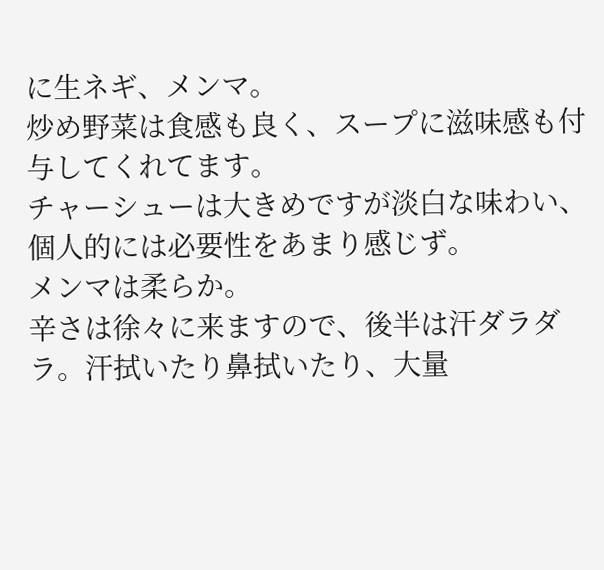に生ネギ、メンマ。
炒め野菜は食感も良く、スープに滋味感も付与してくれてます。
チャーシューは大きめですが淡白な味わい、個人的には必要性をあまり感じず。
メンマは柔らか。
辛さは徐々に来ますので、後半は汗ダラダラ。汗拭いたり鼻拭いたり、大量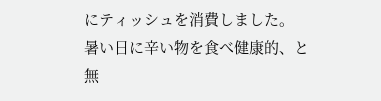にティッシュを消費しました。
暑い日に辛い物を食べ健康的、と無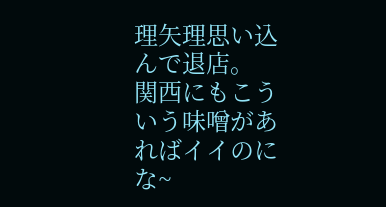理矢理思い込んで退店。
関西にもこういう味噌があればイイのにな~